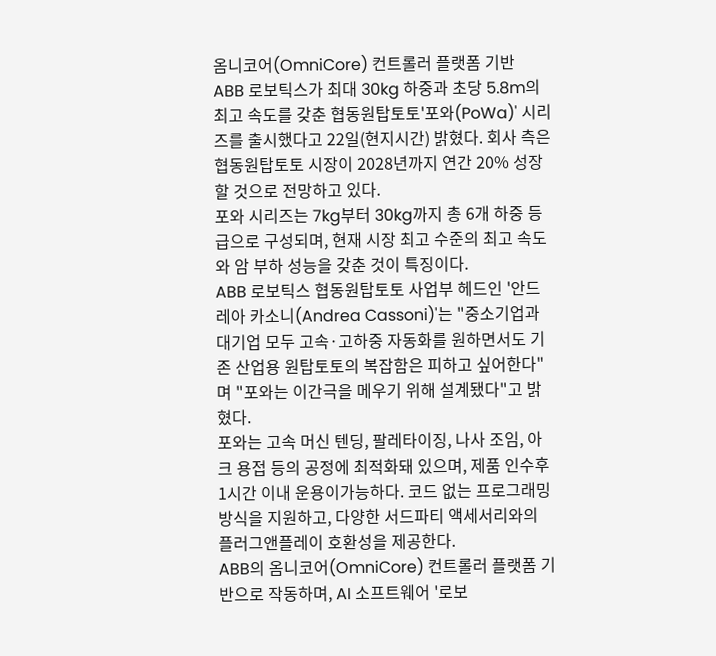옴니코어(OmniCore) 컨트롤러 플랫폼 기반
ABB 로보틱스가 최대 30kg 하중과 초당 5.8m의 최고 속도를 갖춘 협동원탑토토'포와(PoWa)' 시리즈를 출시했다고 22일(현지시간) 밝혔다. 회사 측은 협동원탑토토 시장이 2028년까지 연간 20% 성장할 것으로 전망하고 있다.
포와 시리즈는 7kg부터 30kg까지 총 6개 하중 등급으로 구성되며, 현재 시장 최고 수준의 최고 속도와 암 부하 성능을 갖춘 것이 특징이다.
ABB 로보틱스 협동원탑토토 사업부 헤드인 '안드레아 카소니(Andrea Cassoni)'는 "중소기업과 대기업 모두 고속·고하중 자동화를 원하면서도 기존 산업용 원탑토토의 복잡함은 피하고 싶어한다"며 "포와는 이간극을 메우기 위해 설계됐다"고 밝혔다.
포와는 고속 머신 텐딩, 팔레타이징, 나사 조임, 아크 용접 등의 공정에 최적화돼 있으며, 제품 인수후1시간 이내 운용이가능하다. 코드 없는 프로그래밍 방식을 지원하고, 다양한 서드파티 액세서리와의 플러그앤플레이 호환성을 제공한다.
ABB의 옴니코어(OmniCore) 컨트롤러 플랫폼 기반으로 작동하며, AI 소프트웨어 '로보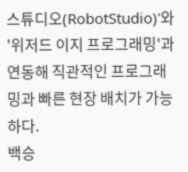스튜디오(RobotStudio)'와 '위저드 이지 프로그래밍'과 연동해 직관적인 프로그래밍과 빠른 현장 배치가 가능하다.
백승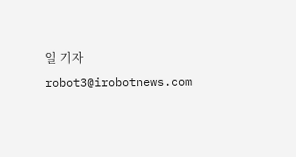일 기자 robot3@irobotnews.com